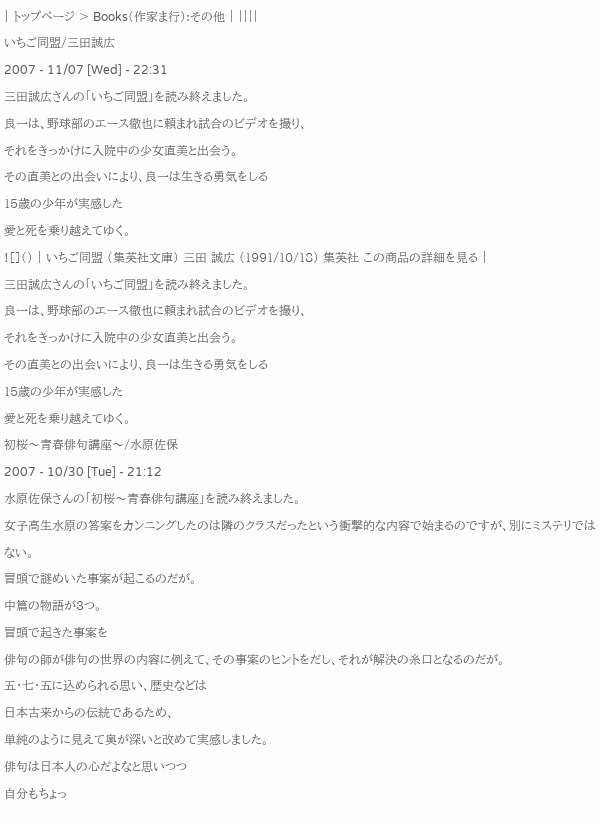| トップページ > Books(作家ま行):その他 | ||||
いちご同盟/三田誠広
2007 - 11/07 [Wed] - 22:31
三田誠広さんの「いちご同盟」を読み終えました。
良一は、野球部のエース徹也に頼まれ試合のビデオを撮り、
それをきっかけに入院中の少女直美と出会う。
その直美との出会いにより、良一は生きる勇気をしる
15歳の少年が実感した
愛と死を乗り越えてゆく。
![]() | いちご同盟 (集英社文庫) 三田 誠広 (1991/10/18) 集英社 この商品の詳細を見る |
三田誠広さんの「いちご同盟」を読み終えました。
良一は、野球部のエース徹也に頼まれ試合のビデオを撮り、
それをきっかけに入院中の少女直美と出会う。
その直美との出会いにより、良一は生きる勇気をしる
15歳の少年が実感した
愛と死を乗り越えてゆく。
初桜〜青春俳句講座〜/水原佐保
2007 - 10/30 [Tue] - 21:12
水原佐保さんの「初桜〜青春俳句講座」を読み終えました。
女子高生水原の答案をカンニングしたのは隣のクラスだったという衝撃的な内容で始まるのですが、別にミステリではない。
冒頭で謎めいた事案が起こるのだが。
中篇の物語が3つ。
冒頭で起きた事案を
俳句の師が俳句の世界の内容に例えて、その事案のヒントをだし、それが解決の糸口となるのだが。
五・七・五に込められる思い、歴史などは
日本古来からの伝統であるため、
単純のように見えて奥が深いと改めて実感しました。
俳句は日本人の心だよなと思いつつ
自分もちょっ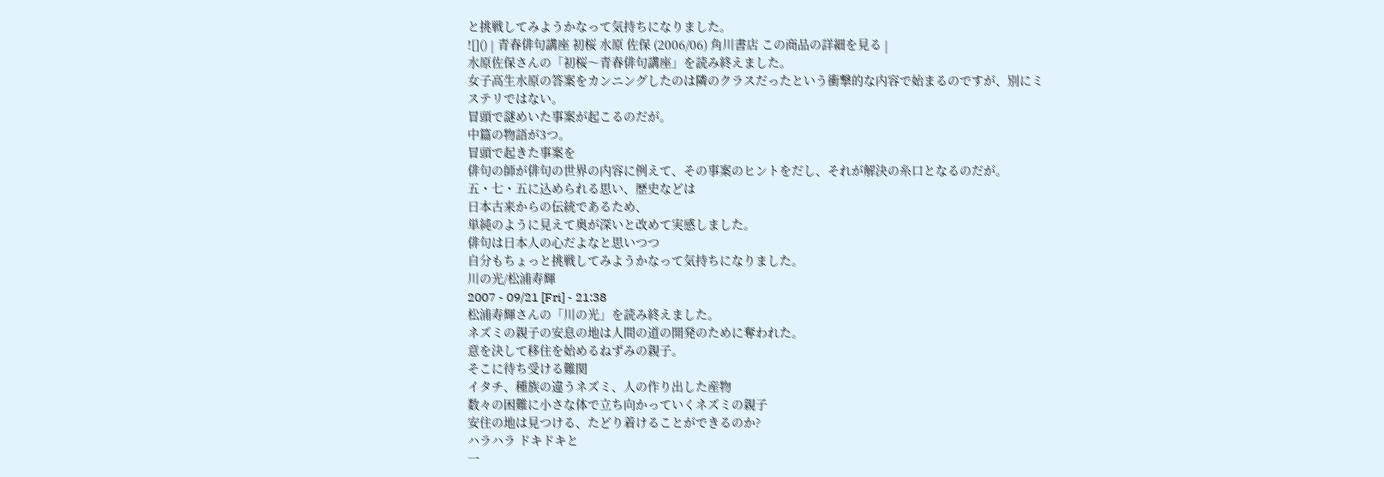と挑戦してみようかなって気持ちになりました。
![]() | 青春俳句講座 初桜 水原 佐保 (2006/06) 角川書店 この商品の詳細を見る |
水原佐保さんの「初桜〜青春俳句講座」を読み終えました。
女子高生水原の答案をカンニングしたのは隣のクラスだったという衝撃的な内容で始まるのですが、別にミステリではない。
冒頭で謎めいた事案が起こるのだが。
中篇の物語が3つ。
冒頭で起きた事案を
俳句の師が俳句の世界の内容に例えて、その事案のヒントをだし、それが解決の糸口となるのだが。
五・七・五に込められる思い、歴史などは
日本古来からの伝統であるため、
単純のように見えて奥が深いと改めて実感しました。
俳句は日本人の心だよなと思いつつ
自分もちょっと挑戦してみようかなって気持ちになりました。
川の光/松浦寿輝
2007 - 09/21 [Fri] - 21:38
松浦寿輝さんの「川の光」を読み終えました。
ネズミの親子の安息の地は人間の道の開発のために奪われた。
意を決して移住を始めるねずみの親子。
そこに待ち受ける難関
イタチ、種族の違うネズミ、人の作り出した産物
数々の困難に小さな体で立ち向かっていくネズミの親子
安住の地は見つける、たどり着けることができるのか?
ハラハラ ドキドキと
一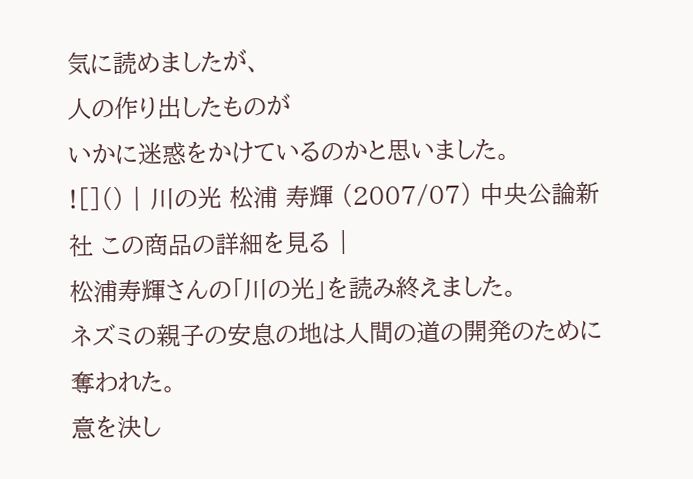気に読めましたが、
人の作り出したものが
いかに迷惑をかけているのかと思いました。
![]() | 川の光 松浦 寿輝 (2007/07) 中央公論新社 この商品の詳細を見る |
松浦寿輝さんの「川の光」を読み終えました。
ネズミの親子の安息の地は人間の道の開発のために奪われた。
意を決し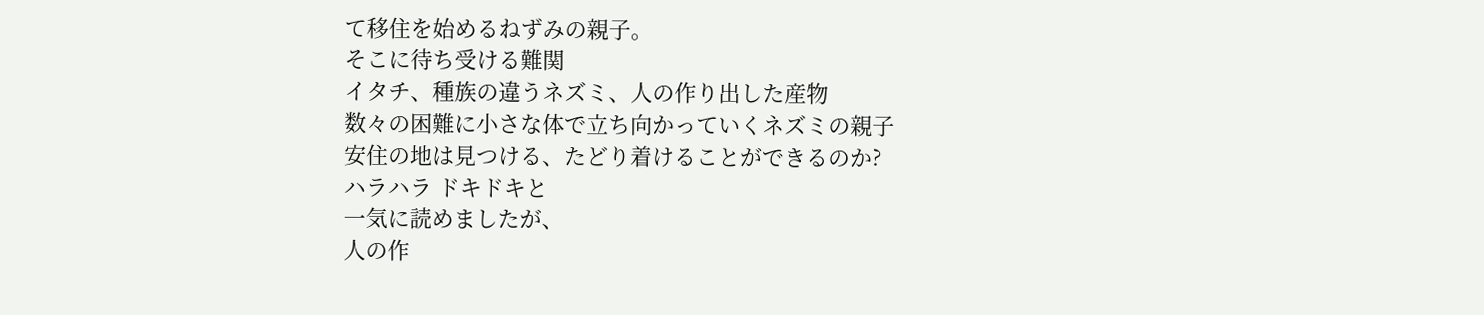て移住を始めるねずみの親子。
そこに待ち受ける難関
イタチ、種族の違うネズミ、人の作り出した産物
数々の困難に小さな体で立ち向かっていくネズミの親子
安住の地は見つける、たどり着けることができるのか?
ハラハラ ドキドキと
一気に読めましたが、
人の作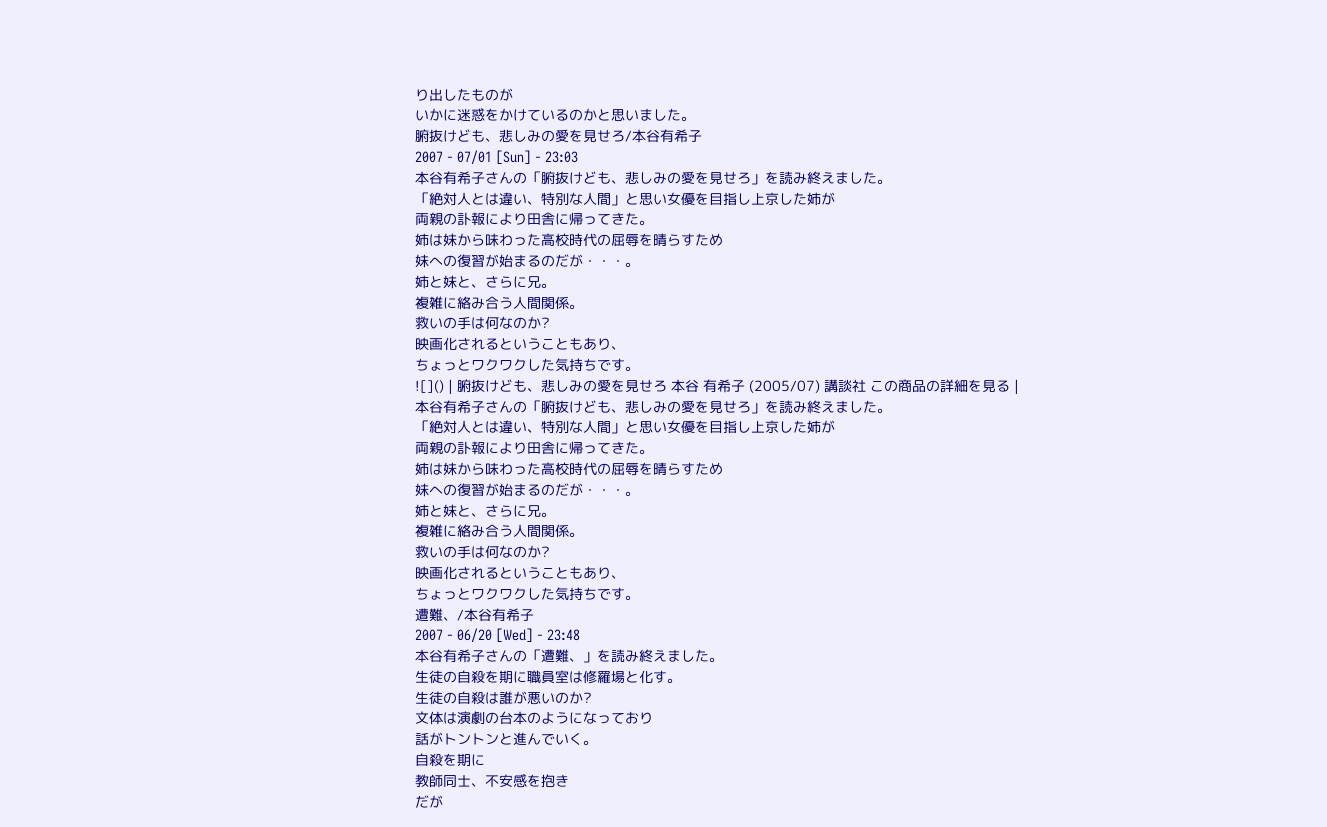り出したものが
いかに迷惑をかけているのかと思いました。
腑抜けども、悲しみの愛を見せろ/本谷有希子
2007 - 07/01 [Sun] - 23:03
本谷有希子さんの「腑抜けども、悲しみの愛を見せろ」を読み終えました。
「絶対人とは違い、特別な人間」と思い女優を目指し上京した姉が
両親の訃報により田舎に帰ってきた。
姉は妹から味わった高校時代の屈辱を晴らすため
妹への復習が始まるのだが・・・。
姉と妹と、さらに兄。
複雑に絡み合う人間関係。
救いの手は何なのか?
映画化されるということもあり、
ちょっとワクワクした気持ちです。
![]() | 腑抜けども、悲しみの愛を見せろ 本谷 有希子 (2005/07) 講談社 この商品の詳細を見る |
本谷有希子さんの「腑抜けども、悲しみの愛を見せろ」を読み終えました。
「絶対人とは違い、特別な人間」と思い女優を目指し上京した姉が
両親の訃報により田舎に帰ってきた。
姉は妹から味わった高校時代の屈辱を晴らすため
妹への復習が始まるのだが・・・。
姉と妹と、さらに兄。
複雑に絡み合う人間関係。
救いの手は何なのか?
映画化されるということもあり、
ちょっとワクワクした気持ちです。
遭難、/本谷有希子
2007 - 06/20 [Wed] - 23:48
本谷有希子さんの「遭難、」を読み終えました。
生徒の自殺を期に職員室は修羅場と化す。
生徒の自殺は誰が悪いのか?
文体は演劇の台本のようになっており
話がトントンと進んでいく。
自殺を期に
教師同士、不安感を抱き
だが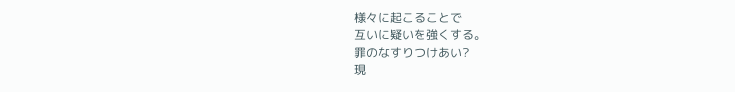様々に起こることで
互いに疑いを強くする。
罪のなすりつけあい?
現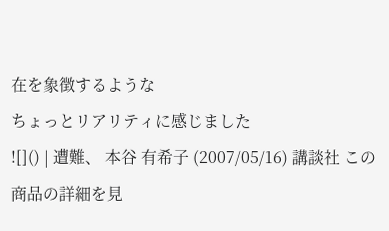在を象徴するような
ちょっとリアリティに感じました
![]() | 遭難、 本谷 有希子 (2007/05/16) 講談社 この商品の詳細を見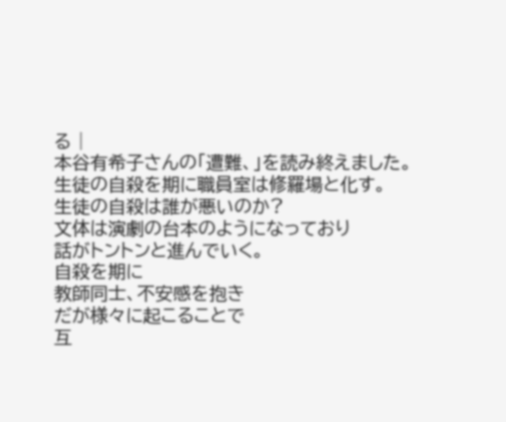る |
本谷有希子さんの「遭難、」を読み終えました。
生徒の自殺を期に職員室は修羅場と化す。
生徒の自殺は誰が悪いのか?
文体は演劇の台本のようになっており
話がトントンと進んでいく。
自殺を期に
教師同士、不安感を抱き
だが様々に起こることで
互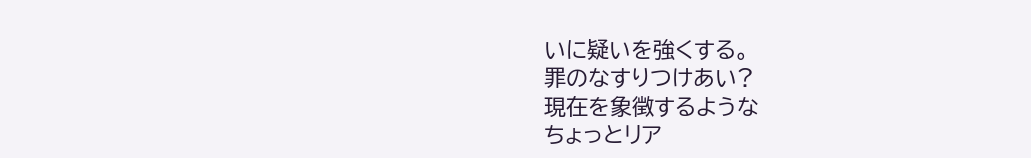いに疑いを強くする。
罪のなすりつけあい?
現在を象徴するような
ちょっとリア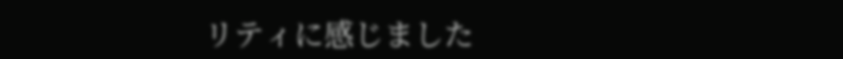リティに感じました